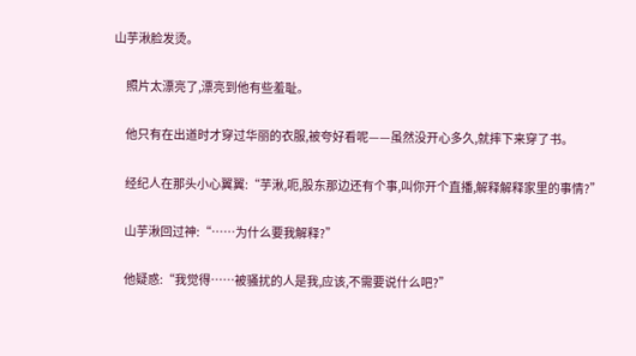山芋湫脸发烫。

    照片太漂亮了,漂亮到他有些羞耻。

    他只有在出道时才穿过华丽的衣服,被夸好看呢——虽然没开心多久,就摔下来穿了书。

    经纪人在那头小心翼翼:“芋湫,呃,股东那边还有个事,叫你开个直播,解释解释家里的事情?”

    山芋湫回过神:“……为什么要我解释?”

    他疑惑:“我觉得……被骚扰的人是我,应该,不需要说什么吧?”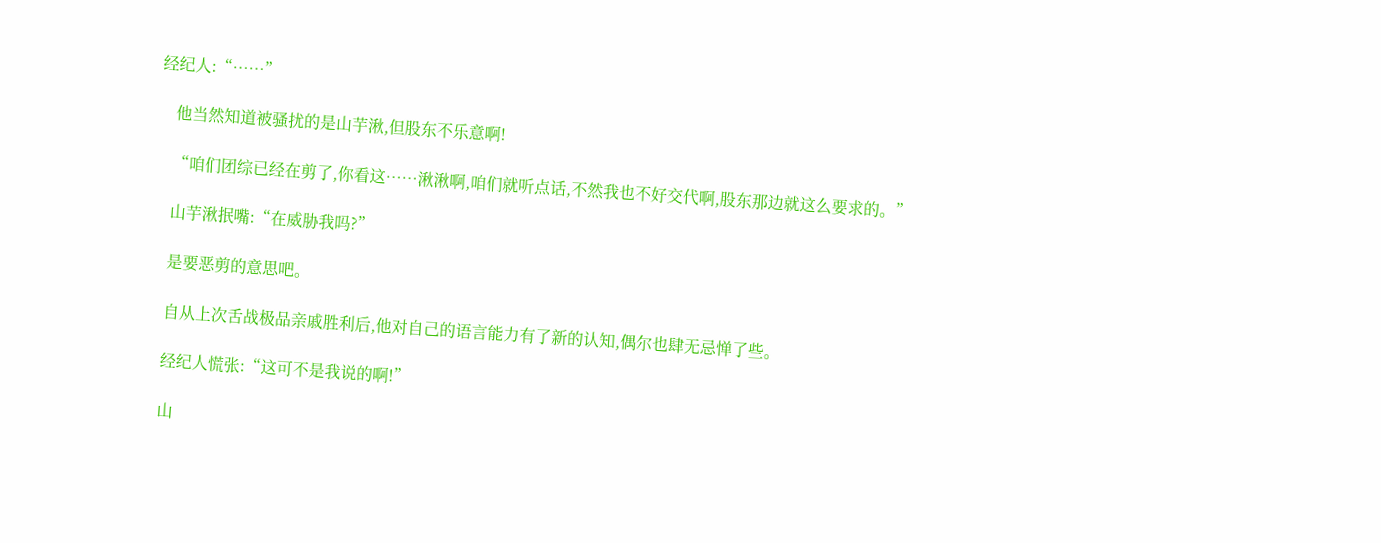经纪人:“……”

    他当然知道被骚扰的是山芋湫,但股东不乐意啊!

    “咱们团综已经在剪了,你看这……湫湫啊,咱们就听点话,不然我也不好交代啊,股东那边就这么要求的。”

    山芋湫抿嘴:“在威胁我吗?”

    是要恶剪的意思吧。

    自从上次舌战极品亲戚胜利后,他对自己的语言能力有了新的认知,偶尔也肆无忌惮了些。

    经纪人慌张:“这可不是我说的啊!”

    山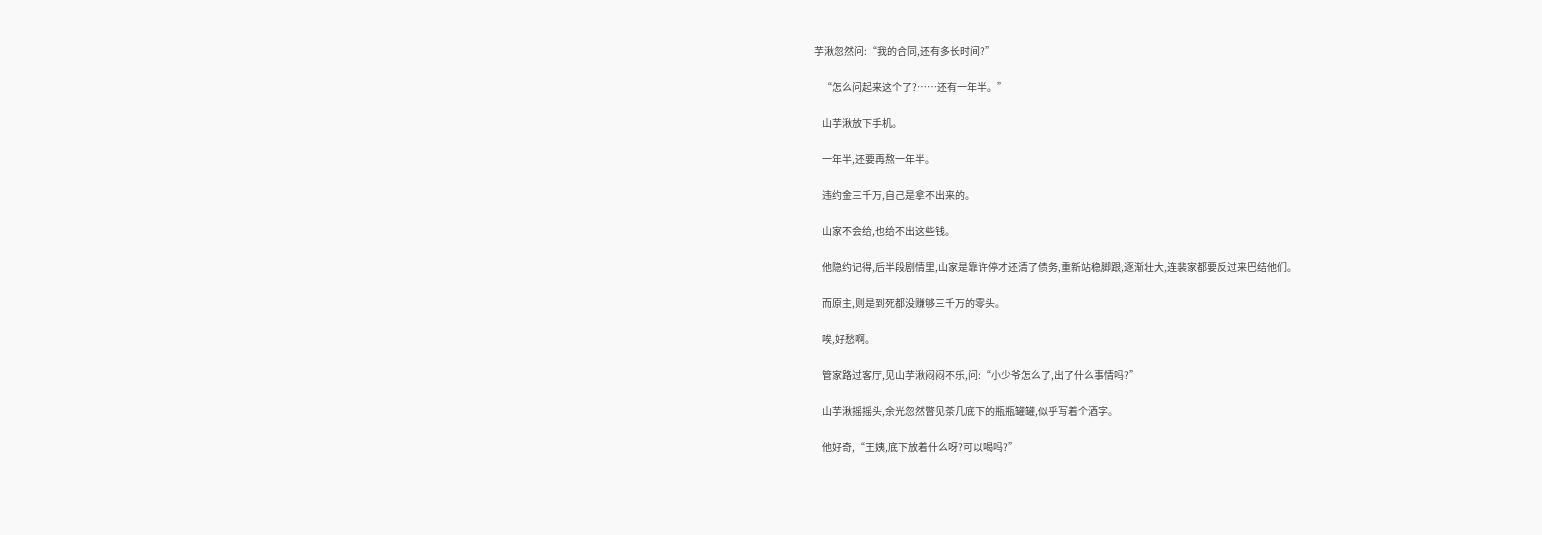芋湫忽然问:“我的合同,还有多长时间?”

    “怎么问起来这个了?……还有一年半。”

    山芋湫放下手机。

    一年半,还要再熬一年半。

    违约金三千万,自己是拿不出来的。

    山家不会给,也给不出这些钱。

    他隐约记得,后半段剧情里,山家是靠许停才还清了债务,重新站稳脚跟,逐渐壮大,连裴家都要反过来巴结他们。

    而原主,则是到死都没赚够三千万的零头。

    唉,好愁啊。

    管家路过客厅,见山芋湫闷闷不乐,问:“小少爷怎么了,出了什么事情吗?”

    山芋湫摇摇头,余光忽然瞥见茶几底下的瓶瓶罐罐,似乎写着个酒字。

    他好奇,“王姨,底下放着什么呀?可以喝吗?”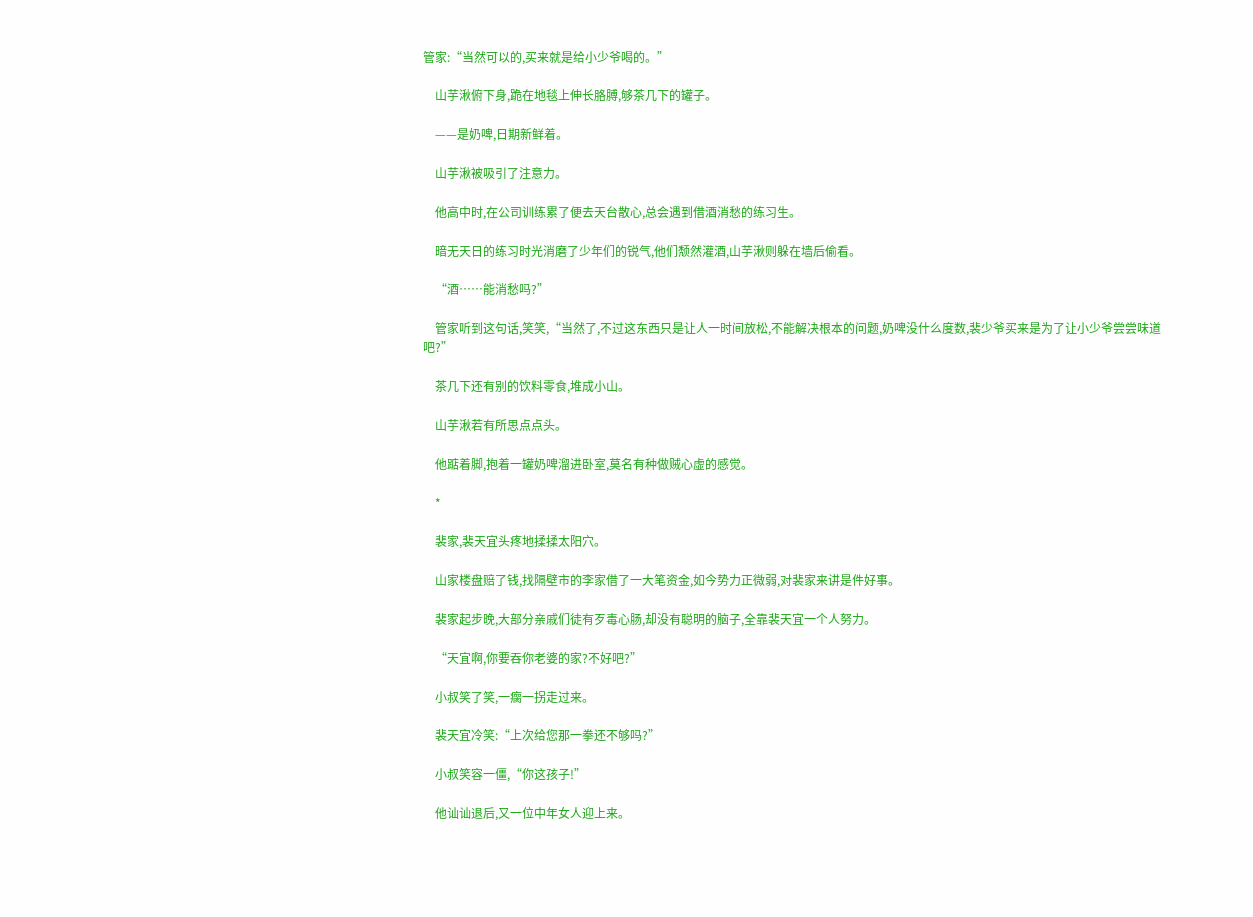管家:“当然可以的,买来就是给小少爷喝的。”

    山芋湫俯下身,跪在地毯上伸长胳膊,够茶几下的罐子。

    ——是奶啤,日期新鲜着。

    山芋湫被吸引了注意力。

    他高中时,在公司训练累了便去天台散心,总会遇到借酒消愁的练习生。

    暗无天日的练习时光消磨了少年们的锐气,他们颓然灌酒,山芋湫则躲在墙后偷看。

    “酒……能消愁吗?”

    管家听到这句话,笑笑,“当然了,不过这东西只是让人一时间放松,不能解决根本的问题,奶啤没什么度数,裴少爷买来是为了让小少爷尝尝味道吧?”

    茶几下还有别的饮料零食,堆成小山。

    山芋湫若有所思点点头。

    他踮着脚,抱着一罐奶啤溜进卧室,莫名有种做贼心虚的感觉。

    *

    裴家,裴天宜头疼地揉揉太阳穴。

    山家楼盘赔了钱,找隔壁市的李家借了一大笔资金,如今势力正微弱,对裴家来讲是件好事。

    裴家起步晚,大部分亲戚们徒有歹毒心肠,却没有聪明的脑子,全靠裴天宜一个人努力。

    “天宜啊,你要吞你老婆的家?不好吧?”

    小叔笑了笑,一瘸一拐走过来。

    裴天宜冷笑:“上次给您那一拳还不够吗?”

    小叔笑容一僵,“你这孩子!”

    他讪讪退后,又一位中年女人迎上来。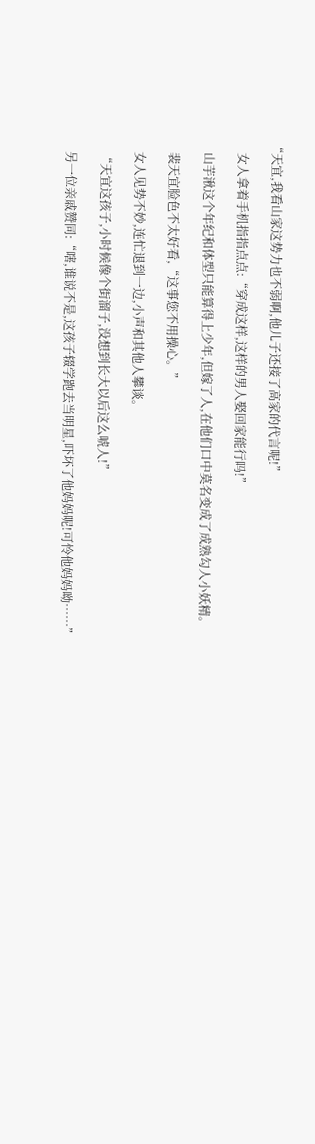“天宜,我看山家这势力也不弱啊,他儿子还接了高家的代言呢!”

    女人拿着手机指指点点:“穿成这样,这样的男人娶回家能行吗!”

    山芋湫这个年纪和体型只能算得上少年,但嫁了人,在他们口中莫名变成了成熟勾人小妖精。

    裴天宜脸色不太好看,“这事您不用操心。”

    女人见势不妙,连忙退到一边,小声和其他人攀谈。

    “天宜这孩子,小时候像个街溜子,没想到长大以后这么唬人!”

    另一位亲戚赞同:“嗐,谁说不是,这孩子辍学跑去当明星,吓坏了他妈妈呢!可怜他妈妈呦……”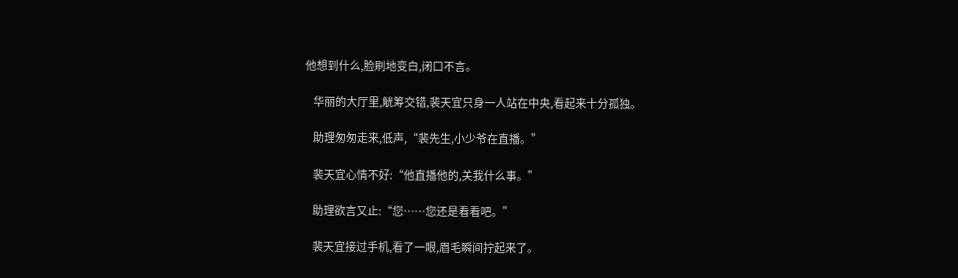他想到什么,脸刷地变白,闭口不言。

    华丽的大厅里,觥筹交错,裴天宜只身一人站在中央,看起来十分孤独。

    助理匆匆走来,低声,“裴先生,小少爷在直播。”

    裴天宜心情不好:“他直播他的,关我什么事。”

    助理欲言又止:“您……您还是看看吧。”

    裴天宜接过手机,看了一眼,眉毛瞬间拧起来了。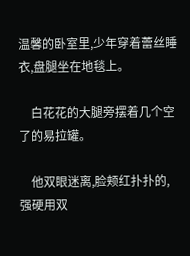温馨的卧室里,少年穿着蕾丝睡衣,盘腿坐在地毯上。

    白花花的大腿旁摆着几个空了的易拉罐。

    他双眼迷离,脸颊红扑扑的,强硬用双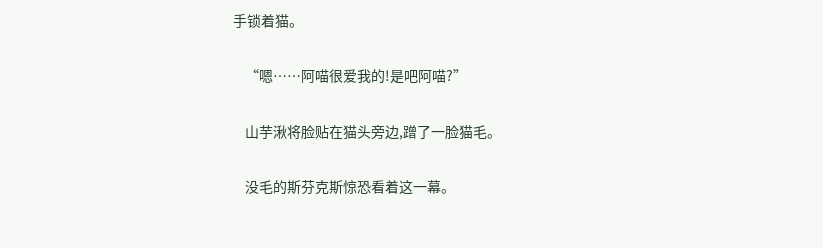手锁着猫。

    “嗯……阿喵很爱我的!是吧阿喵?”

    山芋湫将脸贴在猫头旁边,蹭了一脸猫毛。

    没毛的斯芬克斯惊恐看着这一幕。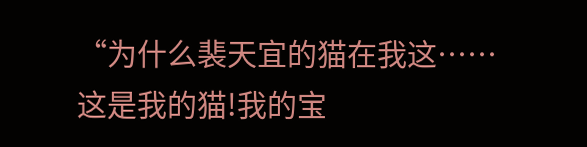“为什么裴天宜的猫在我这……这是我的猫!我的宝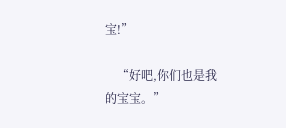宝!”

    “好吧,你们也是我的宝宝。”